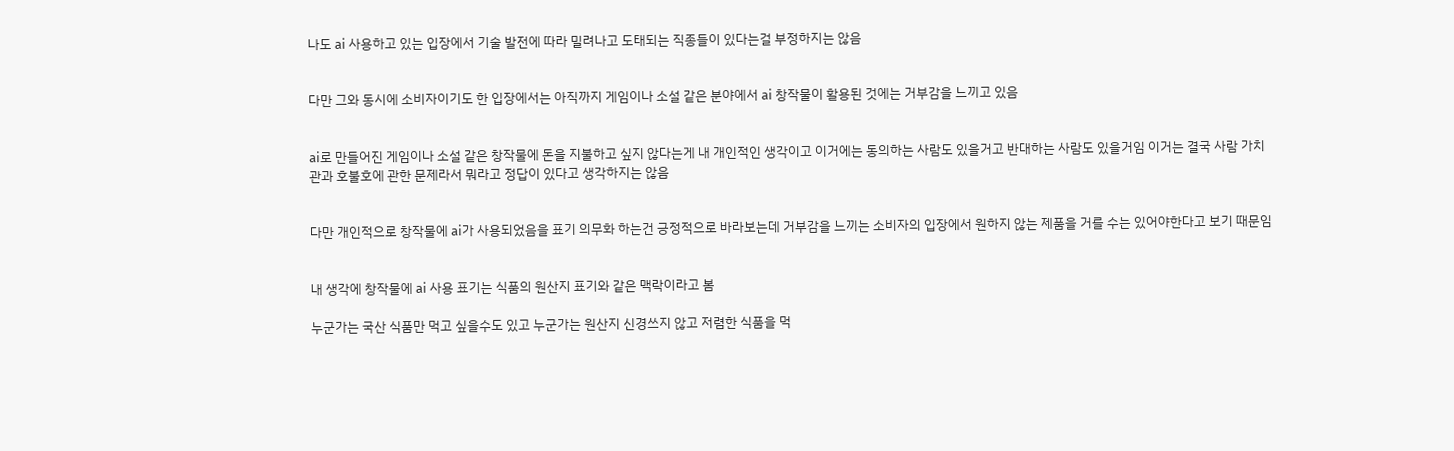나도 ai 사용하고 있는 입장에서 기술 발전에 따라 밀려나고 도태되는 직종들이 있다는걸 부정하지는 않음


다만 그와 동시에 소비자이기도 한 입장에서는 아직까지 게임이나 소설 같은 분야에서 ai 창작물이 활용된 것에는 거부감을 느끼고 있음


ai로 만들어진 게임이나 소설 같은 창작물에 돈을 지불하고 싶지 않다는게 내 개인적인 생각이고 이거에는 동의하는 사람도 있을거고 반대하는 사람도 있을거임 이거는 결국 사람 가치관과 호불호에 관한 문제라서 뭐라고 정답이 있다고 생각하지는 않음


다만 개인적으로 창작물에 ai가 사용되었음을 표기 의무화 하는건 긍정적으로 바라보는데 거부감을 느끼는 소비자의 입장에서 원하지 않는 제품을 거를 수는 있어야한다고 보기 때문임


내 생각에 창작물에 ai 사용 표기는 식품의 원산지 표기와 같은 맥락이라고 봄

누군가는 국산 식품만 먹고 싶을수도 있고 누군가는 원산지 신경쓰지 않고 저렴한 식품을 먹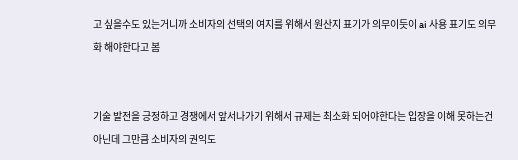고 싶을수도 있는거니까 소비자의 선택의 여지를 위해서 원산지 표기가 의무이듯이 ai 사용 표기도 의무화 해야한다고 봄


기술 발전을 긍정하고 경쟁에서 앞서나가기 위해서 규제는 최소화 되어야한다는 입장을 이해 못하는건 아닌데 그만큼 소비자의 권익도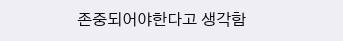존중되어야한다고 생각함